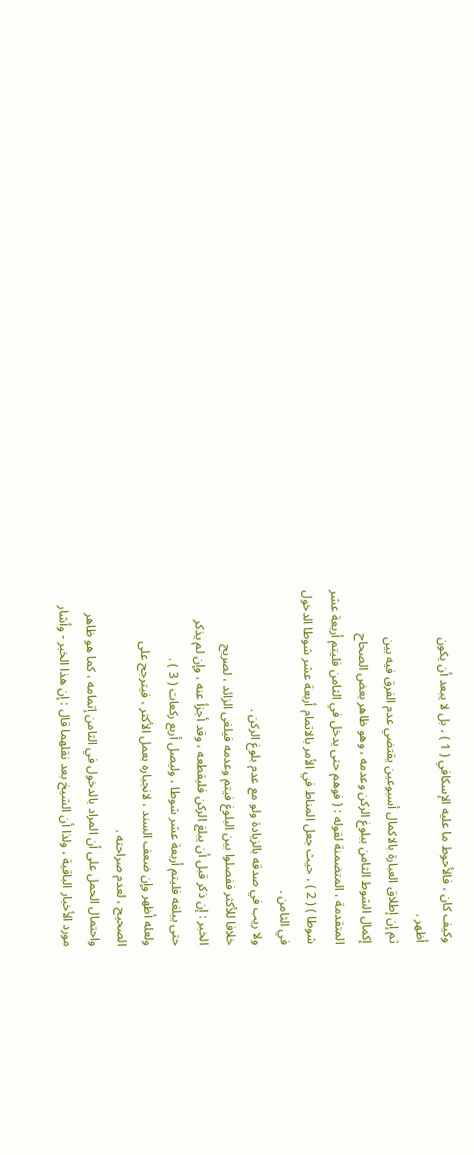وكيف كان ، فالأحوط ما عليه الإسكافي ( 1 ) ، بل لا يبعد أن يكون
أظهر .
ثم إن إطلاق العبارة بالاكمال أسبوعين يقتضي عدم الفرق فيه بين
إكمال الشوط الثامن ببلوغ الركن وعدمه ، وهو ظاهر بعض الصحاح
المتقدمة ، المتضمنة لقوله : ( فوهم حتى يدخل في الثامن فليتم أربعة عشر
شوطا ) ( 2 ) ، حيث جعل المناط في الأمر بالاتمام أربعة عشر شوطا الدخول
في الثامن .
ولا ريب في صدقه بالزيادة ولو مع عدم بلوغ الركن .
خلافا للأكثر ففصلوا بين البلوغ فيتم وعدمه فيلغى الزائد ، لصريح
الخبر : إن ذكر قبل أن يبلغ الركن فليقطعه ، وقد أجزأ عنه ، وإن لم يذكر
حتى يبلغه فليتم أربعة عشر شوطا ، وليصل أربع ركعات ( 3 ) .
ولعله أظهر وإن ضعف السند ، لانجباره بعمل الأكثر ، فيترجح على
الصحيح ، لعدم صراحته .
واحتمال الحمل على أن المراد بالدخول في الثامن إتمامه ، كما هو ظاهر
مورد الأخبار الباقية ، ولذا أن الشيخ بعد نقلهما قال : إن هذا الخبر - وأشار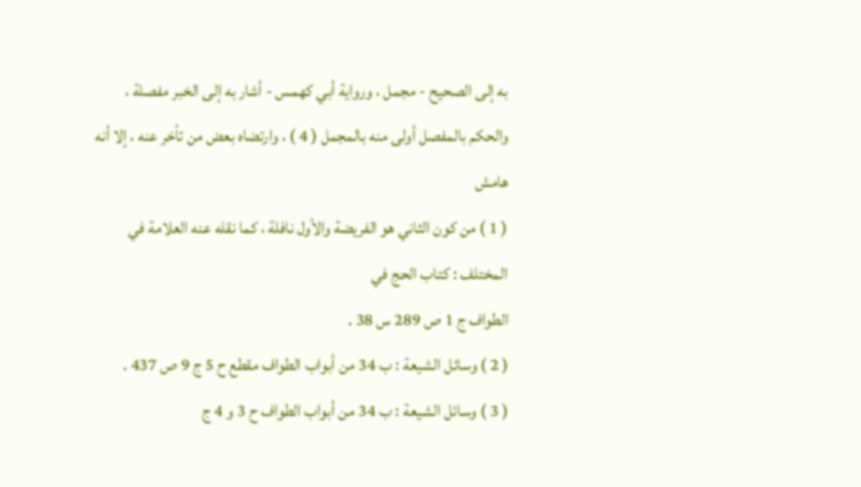به إلى الصحيح - مجمل ، ورواية أبي كهمس - أشار به إلى الخبر مفصلة ،
والحكم بالمفصل أولى منه بالمجمل ( 4 ) ، وارتضاه بعض من تأخر عنه ، إلا أنه
هامش
( 1 ) من كون الثاني هو الفريضة والأول نافلة ، كما نقله عنه العلامة في المختلف : كتاب الحج في
الطواف ج 1 ص 289 س 38 .
( 2 ) وسائل الشيعة : ب 34 من أبواب الطواف مقطع ح 5 ج 9 ص 437 .
( 3 ) وسائل الشيعة : ب 34 من أبواب الطواف ح 3 و 4 ج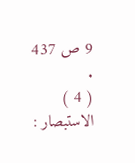9 ص 437 .
( 4 ) الاستبصار :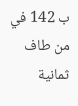ب 142 في من طاف ثمانية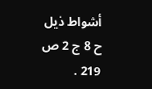أشواط ذيل ح 8 ج 2 ص 219 .